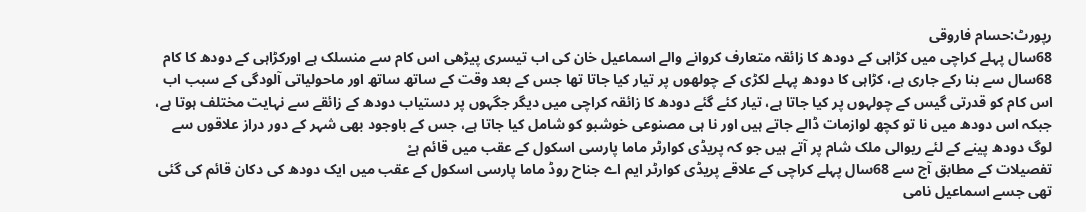رپورٹ:حسام فاروقی
68سال پہلے کراچی میں کڑاہی کے دودھ کا زائقہ متعارف کروانے والے اسماعیل خان کی اب تیسری پیڑھی اس کام سے منسلک ہے اورکڑاہی کے دودھ کا کام 68سال سے بنا رکے جاری ہے، کڑاہی کا دودھ پہلے لکڑی کے چولھوں پر تیار کیا جاتا تھا جس کے بعد وقت کے ساتھ ساتھ اور ماحولیاتی آلودگی کے سبب اب اس کام کو قدرتی گیس کے چولہوں پر کیا جاتا ہے، تیار کئے گئے دودھ کا زائقہ کراچی میں دیگر جگہوں پر دستیاب دودھ کے زائقے سے نہایت مختلف ہوتا ہے، جبکہ اس دودھ میں نا تو کچھ لوازمات ڈالے جاتے ہیں اور نا ہی مصنوعی خوشبو کو شامل کیا جاتا ہے، جس کے باوجود بھی شہر کے دور دراز علاقوں سے لوگ دودھ پینے کے لئے ریوالی ملک شام پر آتے ہیں جو کہ پریڈی کوارٹر ماما پارسی اسکول کے عقب میں قائم ہےْ
تفصیلات کے مطابق آج سے 68سال پہلے کراچی کے علاقے پریڈی کوارٹر ایم اے جناح روڈ ماما پارسی اسکول کے عقب میں ایک دودھ کی دکان قائم کی گئی تھی جسے اسماعیل نامی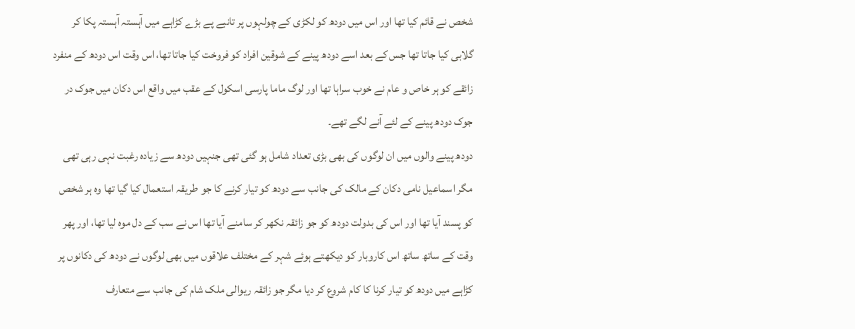شخص نے قائم کیا تھا اور اس میں دودھ کو لکڑی کے چولہوں پر تانبے پے بڑے کڑاہے میں آہستہ آہستہ پکا کر گلابی کیا جاتا تھا جس کے بعد اسے دودھ پینے کے شوقین افراد کو فروخت کیا جاتا تھا، اس وقت اس دودھ کے منفرد زائقے کو ہر خاص و عام نے خوب سراہا تھا اور لوگ ماما پارسی اسکول کے عقب میں واقع اس دکان میں جوک در جوک دودھ پینے کے لئے آنے لگے تھے۔
دودھ پینے والوں میں ان لوگوں کی بھی بڑی تعداد شامل ہو گئی تھی جنہیں دودھ سے زیادہ رغبت نہی رہی تھی مگر اسماعیل نامی دکان کے مالک کی جانب سے دودھ کو تیار کرنے کا جو طریقہ استعمال کیا گیا تھا وہ ہر شخص کو پسند آیا تھا اور اس کی بدولت دودھ کو جو زائقہ نکھر کر سامنے آیا تھا اس نے سب کے دل موہ لیا تھا، اور پھر وقت کے ساتھ ساتھ اس کاروبار کو دیکھتے ہوئے شہر کے مختلف علاقوں میں بھی لوگوں نے دودھ کی دکانوں پر کڑاہے میں دودھ کو تیار کرنا کا کام شروع کر دیا مگر جو زائقہ ریوالی ملک شام کی جانب سے متعارف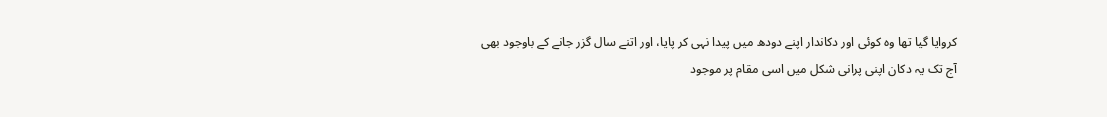کروایا گیا تھا وہ کوئی اور دکاندار اپنے دودھ میں پیدا نہی کر پایا، اور اتنے سال گزر جانے کے باوجود بھی آج تک یہ دکان اپنی پرانی شکل میں اسی مقام پر موجود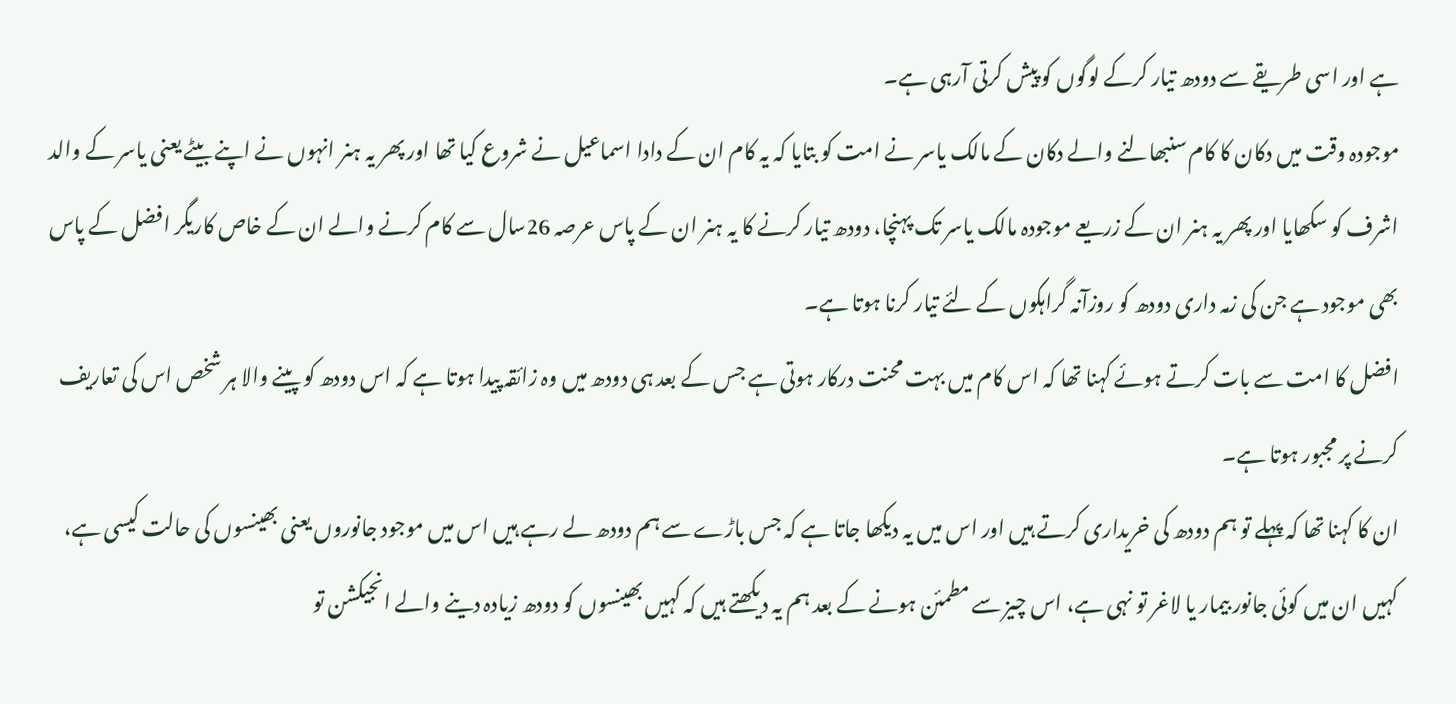ہے اور اسی طریقے سے دودھ تیار کرکے لوگوں کو پیش کرتی آرہی ہے۔
موجودہ وقت میں دکان کا کام سنبھالنے والے دکان کے مالک یاسر نے امت کو بتایا کہ یہ کام ان کے دادا اسماعیل نے شروع کیا تھا اور پھر یہ ہنر انہوں نے اپنے بیٹے یعنی یاسر کے والد اشرف کو سکھایا اور پھر یہ ہنر ان کے زریعے موجودہ مالک یاسر تک پہنچا، دودھ تیار کرنے کا یہ ہنر ان کے پاس عرصہ 26سال سے کام کرنے والے ان کے خاص کاریگر افضل کے پاس بھی موجود ہے جن کی زمہ داری دودھ کو روزآنہ گراہکوں کے لئے تیار کرنا ہوتا ہے۔
افضل کا امت سے بات کرتے ہوئے کہنا تھا کہ اس کام میں بہت محنت درکار ہوتی ہے جس کے بعد ہی دودھ میں وہ زائقہ پیدا ہوتا ہے کہ اس دودھ کو پینے والا ہر شخص اس کی تعاریف کرنے پر مجبور ہوتا ہے۔
ان کا کہنا تھا کہ پہلے تو ہم دودھ کی خریداری کرتے ہیں اور اس میں یہ دیکھا جاتا ہے کہ جس باڑے سے ہم دودھ لے رہے ہیں اس میں موجود جانوروں یعنی بھینسوں کی حالت کیسی ہے، کہیں ان میں کوئی جانور بیمار یا لاغر تو نہی ہے، اس چیز سے مطمئن ہونے کے بعد ہم یہ دیکھتے ہیں کہ کہیں بھینسوں کو دودھ زیادہ دینے والے انجیکشن تو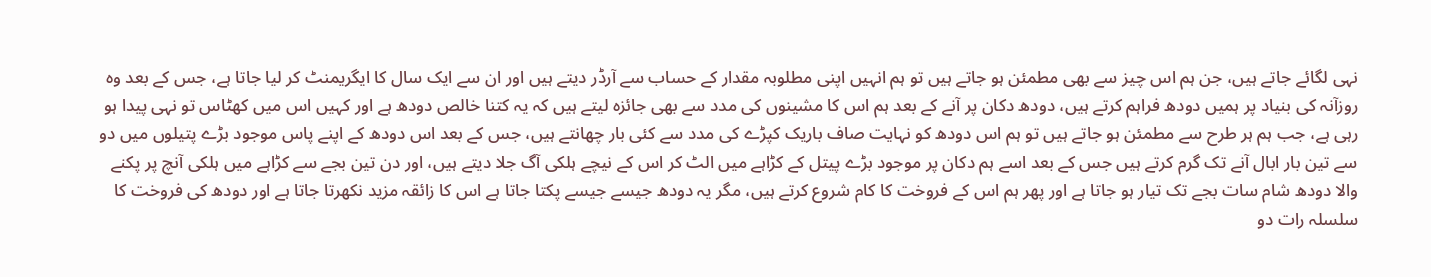نہی لگائے جاتے ہیں، جن ہم اس چیز سے بھی مطمئن ہو جاتے ہیں تو ہم انہیں اپنی مطلوبہ مقدار کے حساب سے آرڈر دیتے ہیں اور ان سے ایک سال کا ایگریمنٹ کر لیا جاتا ہے، جس کے بعد وہ روزآنہ کی بنیاد پر ہمیں دودھ فراہم کرتے ہیں، دودھ دکان پر آنے کے بعد ہم اس کا مشینوں کی مدد سے بھی جائزہ لیتے ہیں کہ یہ کتنا خالص دودھ ہے اور کہیں اس میں کھٹاس تو نہی پیدا ہو رہی ہے، جب ہم ہر طرح سے مطمئن ہو جاتے ہیں تو ہم اس دودھ کو نہایت صاف باریک کپڑے کی مدد سے کئی بار چھانتے ہیں، جس کے بعد اس دودھ کے اپنے پاس موجود بڑے پتیلوں میں دو سے تین بار ابال آنے تک گرم کرتے ہیں جس کے بعد اسے ہم دکان پر موجود بڑے پیتل کے کڑاہے میں الٹ کر اس کے نیچے ہلکی آگ جلا دیتے ہیں، اور دن تین بجے سے کڑاہے میں ہلکی آنچ پر پکنے والا دودھ شام سات بجے تک تیار ہو جاتا ہے اور پھر ہم اس کے فروخت کا کام شروع کرتے ہیں، مگر یہ دودھ جیسے جیسے پکتا جاتا ہے اس کا زائقہ مزید نکھرتا جاتا ہے اور دودھ کی فروخت کا سلسلہ رات دو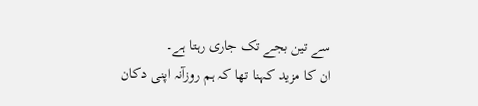سے تین بجے تک جاری رہتا ہے۔
ان کا مزید کہنا تھا کہ ہم روزآنہ اپنی دکان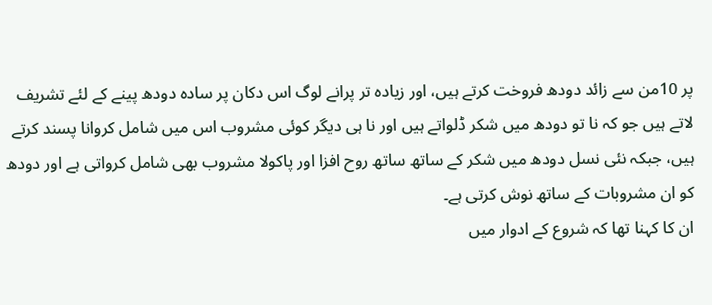پر 10من سے زائد دودھ فروخت کرتے ہیں، اور زیادہ تر پرانے لوگ اس دکان پر سادہ دودھ پینے کے لئے تشریف لاتے ہیں جو کہ نا تو دودھ میں شکر ڈلواتے ہیں اور نا ہی دیگر کوئی مشروب اس میں شامل کروانا پسند کرتے ہیں، جبکہ نئی نسل دودھ میں شکر کے ساتھ ساتھ روح افزا اور پاکولا مشروب بھی شامل کرواتی ہے اور دودھ کو ان مشروبات کے ساتھ نوش کرتی ہے۔
ان کا کہنا تھا کہ شروع کے ادوار میں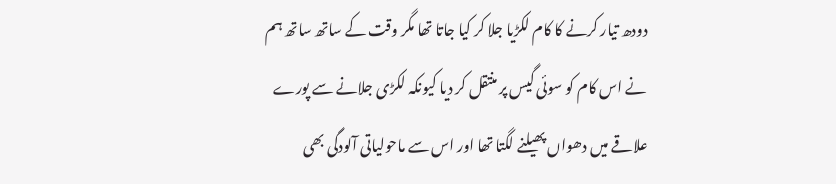دودھ تیار کرنے کا کام لکڑیا جلا کر کیا جاتا تھا مگر وقت کے ساتھ ساتھ ہم نے اس کام کو سوئی گیس پر منتقل کر دیا کیونکہ لکڑی جلانے سے پورے علاقے میں دھواں پھیلنے لگتا تھا اور اس سے ماحولیاتی آلودگی بھی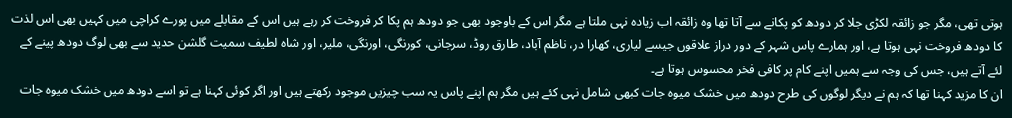ہوتی تھی، مگر جو زائقہ لکڑی جلا کر دودھ کو پکانے سے آتا تھا وہ زائقہ اب زیادہ نہی ملتا ہے مگر اس کے باوجود بھی جو دودھ ہم پکا کر فروخت کر رہے ہیں اس کے مقابلے میں پورے کراچی میں کہیں بھی اس لذت کا دودھ فروخت نہی ہوتا ہے، اور ہمارے پاس شہر کے دور دراز علاقوں جیسے لیاری، کھارا در، ناظم آباد، طارق روڈ، سرجانی، کورنگی، اورنگی، ملیر، اور شاہ لطیف سمیت گلشن حدید سے بھی لوگ دودھ پینے کے لئے آتے ہیں، جس کی وجہ سے ہمیں اپنے کام پر کافی فخر محسوس ہوتا ہے۔
ان کا مزید کہنا تھا کہ ہم نے دیگر لوگوں کی طرح دودھ میں خشک میوہ جات کبھی شامل نہی کئے ہیں مگر ہم اپنے پاس یہ سب چیزیں موجود رکھتے ہیں اور اگر کوئی کہنا ہے تو اسے دودھ میں خشک میوہ جات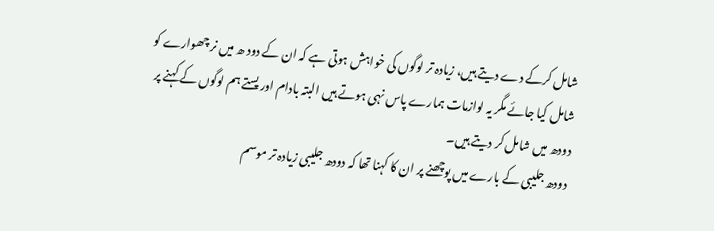شامل کرکے دے دیتے ہیں، زیادہ تر لوگوں کی خواہش ہوتی ہے کہ ان کے دود ھ میں نر چھوارے کو شامل کیا جائے مگر یہ لوازمات ہمارے پاس نہی ہوتے ہیں البتہ بادام اور پستے ہم لوگوں کے کہنے پر دودھ میں شامل کر دیتے ہیں۔
دودھ جلیبی کے بارے میں پوچھنے پر ان کا کہنا تھا کہ دودھ جلیبی زیادہ تر موسم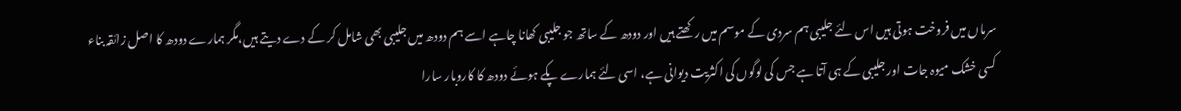سرماں میں فروخت ہوتی ہیں اس لئے جلیبی ہم سردی کے موسم میں رکھتے ہیں اور دودھ کے ساتھ جو جلیبی کھانا چاہے اسے ہم دودھ میں جلیبی بھی شامل کر کے دے دیتے ہیں،مگر ہمارے دودھ کا اصل زائقہ بناء کسی خشک میوہ جات اور جلیبی کے ہی آتا ہے جس کی لوگوں کی اکثریت دیوانی ہے، اسی لئے ہمارے پکے ہوئے دودھ کا کاروبار سارا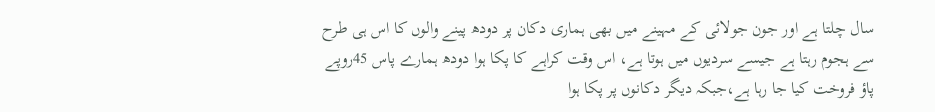سال چلتا ہے اور جون جولائی کے مہینے میں بھی ہماری دکان پر دودھ پینے والوں کا اس ہی طرح سے ہجوم رہتا ہے جیسے سردیوں میں ہوتا ہے، اس وقت کراہے کا پکا ہوا دودھ ہمارے پاس 45روپے پاؤ فروخت کیا جا رہا ہے،جبکہ دیگر دکانوں پر پکا ہوا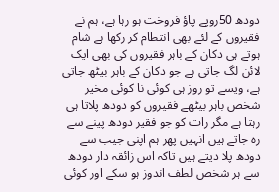دودھ 50روپے پاؤ فروخت ہو رہا ہے، ہم نے فقیروں کے لئے بھی انتطام کر رکھا ہے شام ہوتے ہی دکان کے باہر فقیروں کی بھی ایک لائن لگ جاتی ہے جو دکان کے باہر بیٹھ جاتی ہے، ویسے تو روز ہی کوئی نا کوئی مخیر شخص باہر بیٹھے فقیروں کو دودھ پلاتا ہی رہتا ہے مگر رات کو جو فقیر دودھ پینے سے رہ جاتے ہیں انہیں پھر ہم اپنی جیب سے دودھ پلا دیتے ہیں تاکہ اس زائقہ دار دودھ سے ہر شخص لطف اندوز ہو سکے اور کوئی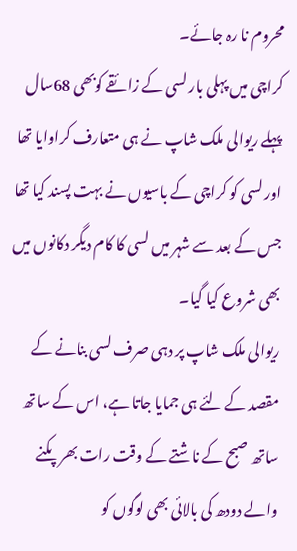محروم نا رہ جائے۔
کراچی میں پہلی بار لسی کے زائقے کوبھی 68سال پہلے ریوالی ملک شاپ نے ہی متعارف کراوایا تھا اور لسی کو کراچی کے باسیوں نے بہت پسند کیا تھا جس کے بعد سے شہر میں لسی کا کام دیگر دکانوں میں بھی شروع کیا گیا۔
ریوالی ملک شاپ پر دہی صرف لسی بنانے کے مقصد کے لئے ہی جمایا جاتا ہے، اس کے ساتھ ساتھ صبح کے ناشتے کے وقت رات بھر پکنے والے دودھ کی بالائی بھی لوگوں کو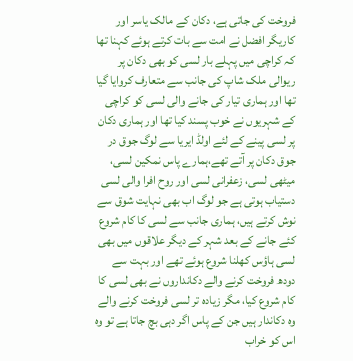فروخت کی جاتی ہے، دکان کے مالک یاسر اور کاریگر افضل نے امت سے بات کرتے ہوئے کہنا تھا کہ کراچی میں پہلے بار لسی کو بھی دکان پر ریوالی ملک شاپ کی جانب سے متعارف کروایا گیا تھا اور ہماری تیار کی جانے والی لسی کو کراچی کے شہریوں نے خوب پسند کیا تھا اور ہماری دکان پر لسی پینے کے لئے اولڈ ایریا سے لوگ جوق در جوق دکان پر آتے تھے،ہمارے پاس نمکین لسی، میٹھی لسی، زعفرانی لسی اور روح افرا والی لسی دستیاب ہوتی ہے جو لوگ اب بھی نہایت شوق سے نوش کرتے ہیں، ہماری جانب سے لسی کا کام شروع کئے جانے کے بعد شہر کے دیگر علاقوں میں بھی لسی ہاؤس کھلنا شروع ہوئے تھے اور بہت سے دودھ فروخت کرنے والے دکانداروں نے بھی لسی کا کام شروع کیا، مگر زیادہ تر لسی فروخت کرنے والے وہ دکاندار ہیں جن کے پاس اگر دہی بچ جاتا ہے تو وہ اس کو خراب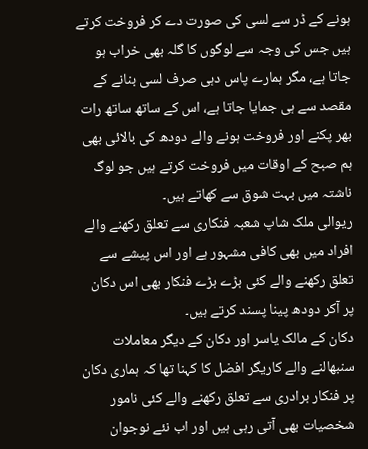ہونے کے ڈر سے لسی کی صورت دے کر فروخت کرتے ہیں جس کی وجہ سے لوگوں کا گلہ بھی خراب ہو جاتا ہے، مگر ہمارے پاس دہی صرف لسی بنانے کے مقصد سے ہی جمایا جاتا ہے، اس کے ساتھ ساتھ رات بھر پکنے اور فروخت ہونے والے دودھ کی بالائی بھی ہم صبح کے اوقات میں فروخت کرتے ہیں جو لوگ ناشتہ میں بہت شوق سے کھاتے ہیں۔
ریوالی ملک شاپ شعبہ فنکاری سے تعلق رکھنے والے افراد میں بھی کافی مشہور ہے اور اس پیشے سے تعلق رکھنے والے کئی بڑے بڑے فنکار بھی اس دکان پر آکر دودھ پینا پسند کرتے ہیں۔
دکان کے مالک یاسر اور دکان کے دیگر معاملات سنبھالنے والے کاریگر افضل کا کہنا تھا کہ ہماری دکان پر فنکار برادری سے تعلق رکھنے والے کئی نامور شخصیات بھی آتی رہی ہیں اور اب نئے نوجوان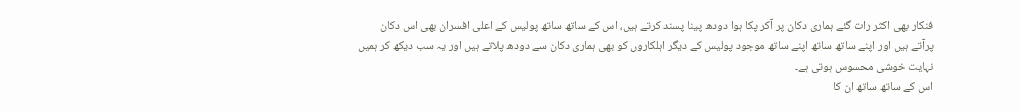فنکار بھی اکثر رات گئے ہماری دکان پر آکر پکا ہوا دودھ پینا پسند کرتے ہیں، اس کے ساتھ ساتھ پولیس کے اعلی افسران بھی اس دکان پرآتے ہیں اور اپنے ساتھ ساتھ اپنے ساتھ موجود پولیس کے دیگر اہلکاروں کو بھی ہماری دکان سے دودھ پلاتے ہیں اور یہ سب دیکھ کر ہمیں نہایت خوشی محسوس ہوتی ہے۔
اس کے ساتھ ساتھ ان کا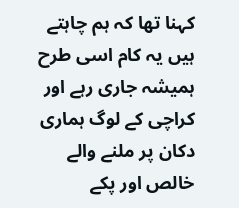کہنا تھا کہ ہم چاہتے ہیں یہ کام اسی طرح ہمیشہ جاری رہے اور کراچی کے لوگ ہماری دکان پر ملنے والے خالص اور پکے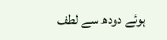ہوئے دودھ سے لطف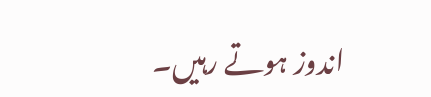اندوز ہوتے رہیں۔